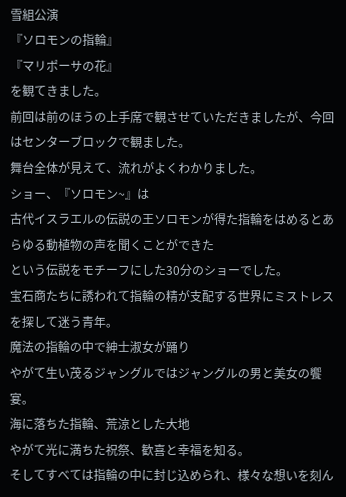雪組公演
『ソロモンの指輪』
『マリポーサの花』
を観てきました。
前回は前のほうの上手席で観させていただきましたが、今回はセンターブロックで観ました。
舞台全体が見えて、流れがよくわかりました。
ショー、『ソロモン~』は
古代イスラエルの伝説の王ソロモンが得た指輪をはめるとあらゆる動植物の声を聞くことができた
という伝説をモチーフにした30分のショーでした。
宝石商たちに誘われて指輪の精が支配する世界にミストレスを探して迷う青年。
魔法の指輪の中で紳士淑女が踊り
やがて生い茂るジャングルではジャングルの男と美女の饗宴。
海に落ちた指輪、荒涼とした大地
やがて光に満ちた祝祭、歓喜と幸福を知る。
そしてすべては指輪の中に封じ込められ、様々な想いを刻ん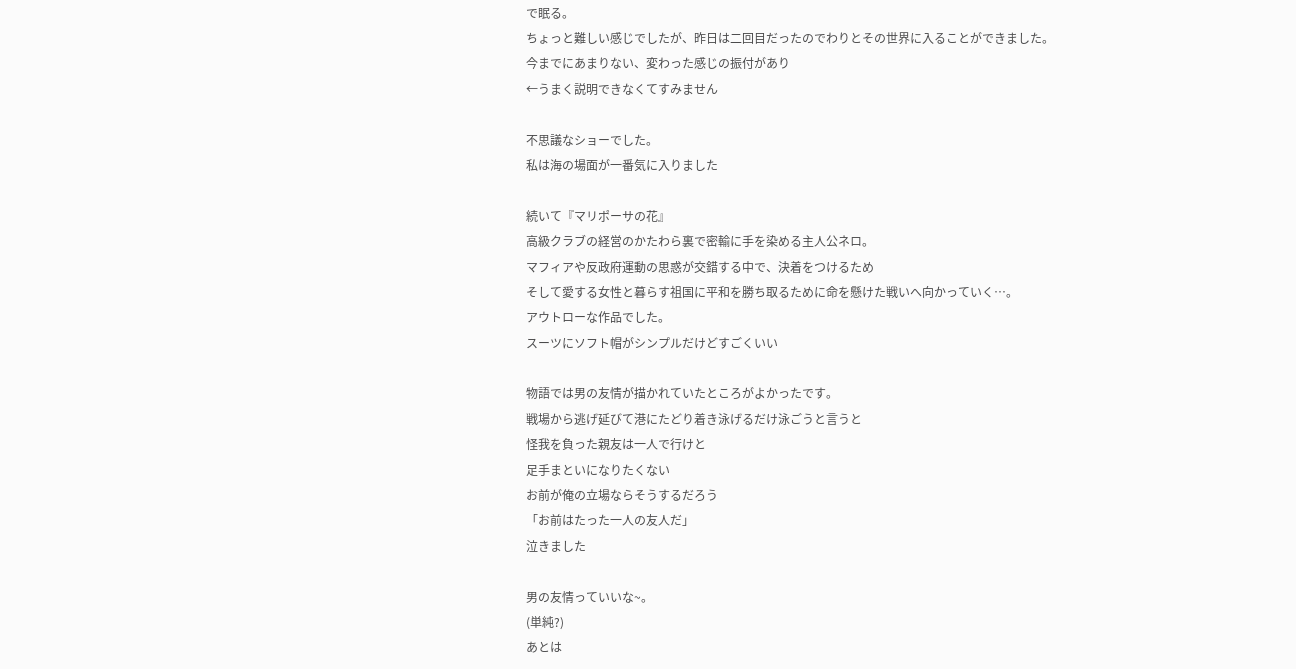で眠る。
ちょっと難しい感じでしたが、昨日は二回目だったのでわりとその世界に入ることができました。
今までにあまりない、変わった感じの振付があり
←うまく説明できなくてすみません

不思議なショーでした。
私は海の場面が一番気に入りました

続いて『マリポーサの花』
高級クラブの経営のかたわら裏で密輸に手を染める主人公ネロ。
マフィアや反政府運動の思惑が交錯する中で、決着をつけるため
そして愛する女性と暮らす祖国に平和を勝ち取るために命を懸けた戦いへ向かっていく…。
アウトローな作品でした。
スーツにソフト帽がシンプルだけどすごくいい

物語では男の友情が描かれていたところがよかったです。
戦場から逃げ延びて港にたどり着き泳げるだけ泳ごうと言うと
怪我を負った親友は一人で行けと
足手まといになりたくない
お前が俺の立場ならそうするだろう
「お前はたった一人の友人だ」
泣きました

男の友情っていいな~。
(単純?)
あとは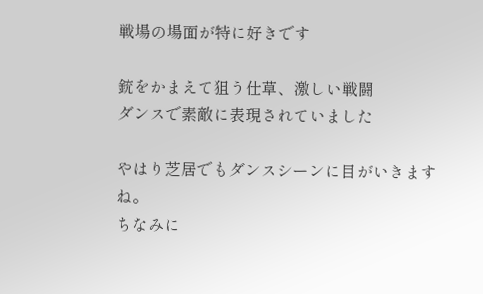戦場の場面が特に好きです

銃をかまえて狙う仕草、激しい戦闘
ダンスで素敵に表現されていました

やはり芝居でもダンスシーンに目がいきますね。
ちなみに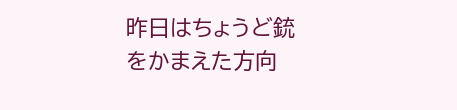昨日はちょうど銃をかまえた方向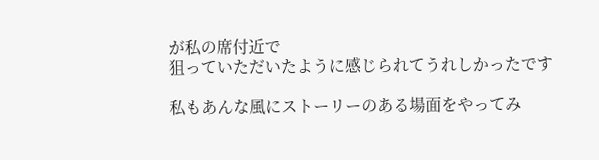が私の席付近で
狙っていただいたように感じられてうれしかったです

私もあんな風にストーリーのある場面をやってみ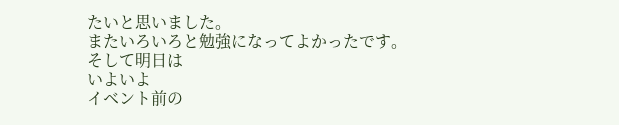たいと思いました。
またいろいろと勉強になってよかったです。
そして明日は
いよいよ
イベント前の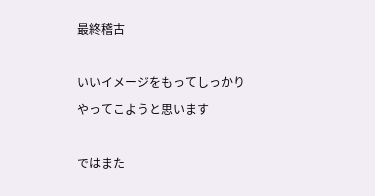最終稽古

いいイメージをもってしっかりやってこようと思います

ではまた